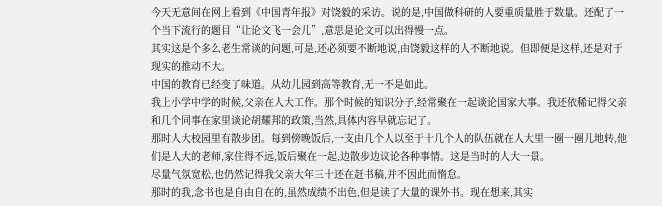今天无意间在网上看到《中国青年报》对饶毅的采访。说的是,中国做科研的人要重质量胜于数量。还配了一个当下流行的题目“让论文飞一会儿”,意思是论文可以出得慢一点。
其实这是个多么老生常谈的问题,可是,还必须要不断地说,由饶毅这样的人不断地说。但即便是这样,还是对于现实的推动不大。
中国的教育已经变了味道。从幼儿园到高等教育,无一不是如此。
我上小学中学的时候,父亲在人大工作。那个时候的知识分子,经常聚在一起谈论国家大事。我还依稀记得父亲和几个同事在家里谈论胡耀邦的政策,当然,具体内容早就忘记了。
那时人大校园里有散步团。每到傍晚饭后,一支由几个人以至于十几个人的队伍就在人大里一圈一圈儿地转,他们是人大的老师,家住得不远,饭后聚在一起,边散步边议论各种事情。这是当时的人大一景。
尽量气氛宽松,也仍然记得我父亲大年三十还在赶书稿,并不因此而惰怠。
那时的我,念书也是自由自在的,虽然成绩不出色,但是读了大量的课外书。现在想来,其实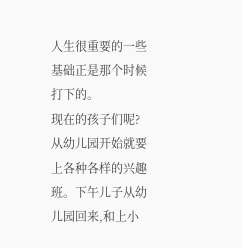人生很重要的一些基础正是那个时候打下的。
现在的孩子们呢?从幼儿园开始就要上各种各样的兴趣班。下午儿子从幼儿园回来,和上小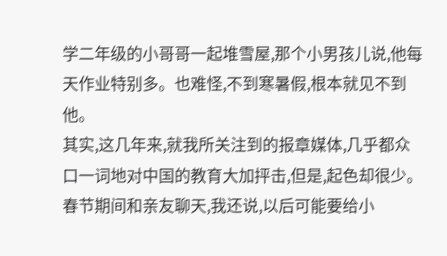学二年级的小哥哥一起堆雪屋,那个小男孩儿说,他每天作业特别多。也难怪,不到寒暑假,根本就见不到他。
其实,这几年来,就我所关注到的报章媒体,几乎都众口一词地对中国的教育大加抨击,但是,起色却很少。春节期间和亲友聊天,我还说,以后可能要给小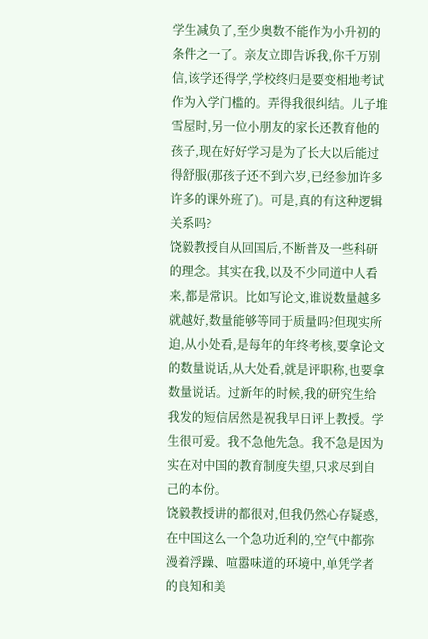学生减负了,至少奥数不能作为小升初的条件之一了。亲友立即告诉我,你千万别信,该学还得学,学校终归是要变相地考试作为入学门槛的。弄得我很纠结。儿子堆雪屋时,另一位小朋友的家长还教育他的孩子,现在好好学习是为了长大以后能过得舒服(那孩子还不到六岁,已经参加许多许多的课外班了)。可是,真的有这种逻辑关系吗?
饶毅教授自从回国后,不断普及一些科研的理念。其实在我,以及不少同道中人看来,都是常识。比如写论文,谁说数量越多就越好,数量能够等同于质量吗?但现实所迫,从小处看,是每年的年终考核,要拿论文的数量说话,从大处看,就是评职称,也要拿数量说话。过新年的时候,我的研究生给我发的短信居然是祝我早日评上教授。学生很可爱。我不急他先急。我不急是因为实在对中国的教育制度失望,只求尽到自己的本份。
饶毅教授讲的都很对,但我仍然心存疑惑,在中国这么一个急功近利的,空气中都弥漫着浮躁、喧嚣味道的环境中,单凭学者的良知和美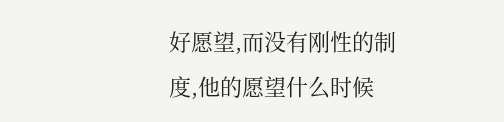好愿望,而没有刚性的制度,他的愿望什么时候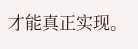才能真正实现。